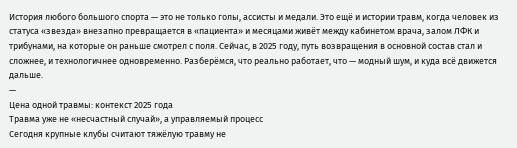История любого большого спорта — это не только голы, ассисты и медали. Это ещё и истории травм, когда человек из статуса «звезда» внезапно превращается в «пациента» и месяцами живёт между кабинетом врача, залом ЛФК и трибунами, на которые он раньше смотрел с поля. Сейчас, в 2025 году, путь возвращения в основной состав стал и сложнее, и технологичнее одновременно. Разберёмся, что реально работает, что — модный шум, и куда всё движется дальше.
—
Цена одной травмы: контекст 2025 года
Травма уже не «несчастный случай», а управляемый процесс
Сегодня крупные клубы считают тяжёлую травму не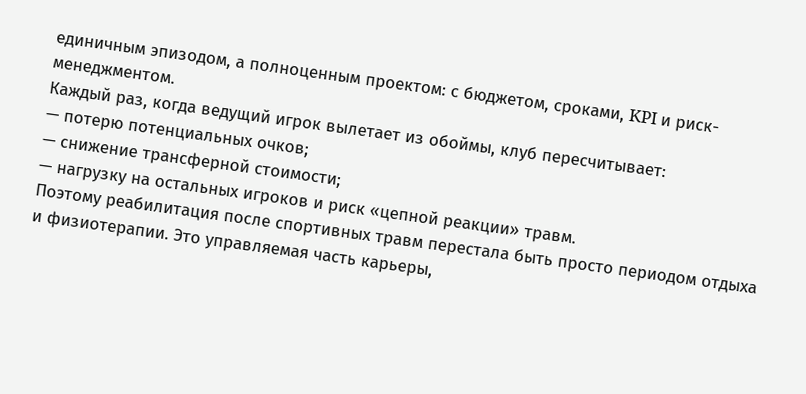единичным эпизодом, а полноценным проектом: с бюджетом, сроками, KPI и риск-менеджментом.
Каждый раз, когда ведущий игрок вылетает из обоймы, клуб пересчитывает:
— потерю потенциальных очков;
— снижение трансферной стоимости;
— нагрузку на остальных игроков и риск «цепной реакции» травм.
Поэтому реабилитация после спортивных травм перестала быть просто периодом отдыха и физиотерапии. Это управляемая часть карьеры,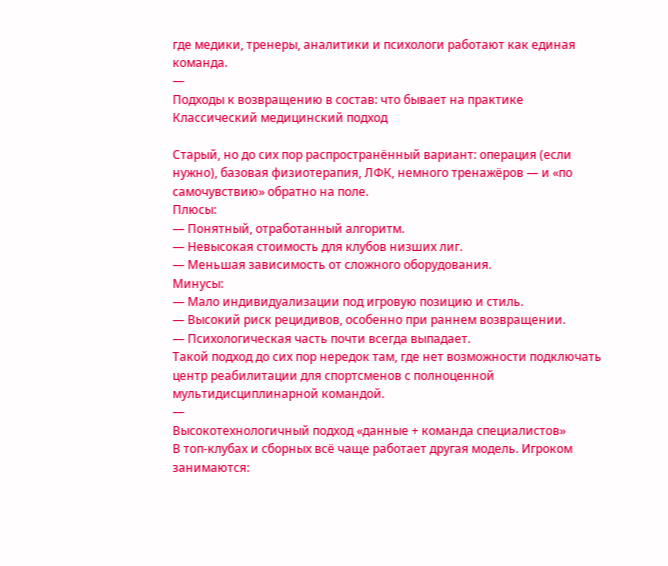где медики, тренеры, аналитики и психологи работают как единая команда.
—
Подходы к возвращению в состав: что бывает на практике
Классический медицинский подход

Старый, но до сих пор распространённый вариант: операция (если нужно), базовая физиотерапия, ЛФК, немного тренажёров — и «по самочувствию» обратно на поле.
Плюсы:
— Понятный, отработанный алгоритм.
— Невысокая стоимость для клубов низших лиг.
— Меньшая зависимость от сложного оборудования.
Минусы:
— Мало индивидуализации под игровую позицию и стиль.
— Высокий риск рецидивов, особенно при раннем возвращении.
— Психологическая часть почти всегда выпадает.
Такой подход до сих пор нередок там, где нет возможности подключать центр реабилитации для спортсменов с полноценной мультидисциплинарной командой.
—
Высокотехнологичный подход «данные + команда специалистов»
В топ-клубах и сборных всё чаще работает другая модель. Игроком занимаются: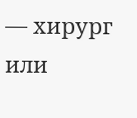— хирург или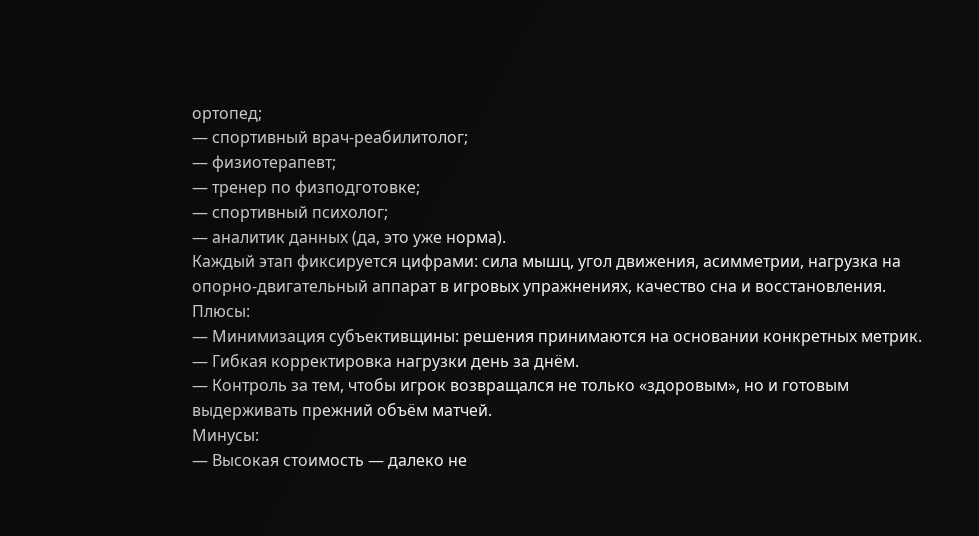ортопед;
— спортивный врач-реабилитолог;
— физиотерапевт;
— тренер по физподготовке;
— спортивный психолог;
— аналитик данных (да, это уже норма).
Каждый этап фиксируется цифрами: сила мышц, угол движения, асимметрии, нагрузка на опорно-двигательный аппарат в игровых упражнениях, качество сна и восстановления.
Плюсы:
— Минимизация субъективщины: решения принимаются на основании конкретных метрик.
— Гибкая корректировка нагрузки день за днём.
— Контроль за тем, чтобы игрок возвращался не только «здоровым», но и готовым выдерживать прежний объём матчей.
Минусы:
— Высокая стоимость — далеко не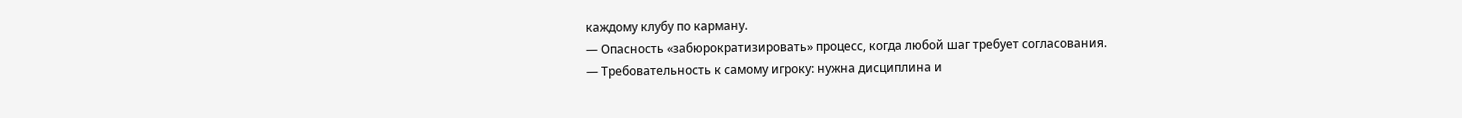каждому клубу по карману.
— Опасность «забюрократизировать» процесс, когда любой шаг требует согласования.
— Требовательность к самому игроку: нужна дисциплина и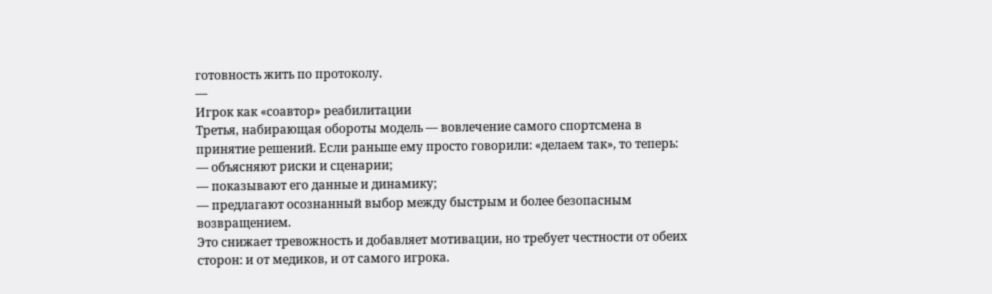готовность жить по протоколу.
—
Игрок как «соавтор» реабилитации
Третья, набирающая обороты модель — вовлечение самого спортсмена в принятие решений. Если раньше ему просто говорили: «делаем так», то теперь:
— объясняют риски и сценарии;
— показывают его данные и динамику;
— предлагают осознанный выбор между быстрым и более безопасным возвращением.
Это снижает тревожность и добавляет мотивации, но требует честности от обеих сторон: и от медиков, и от самого игрока.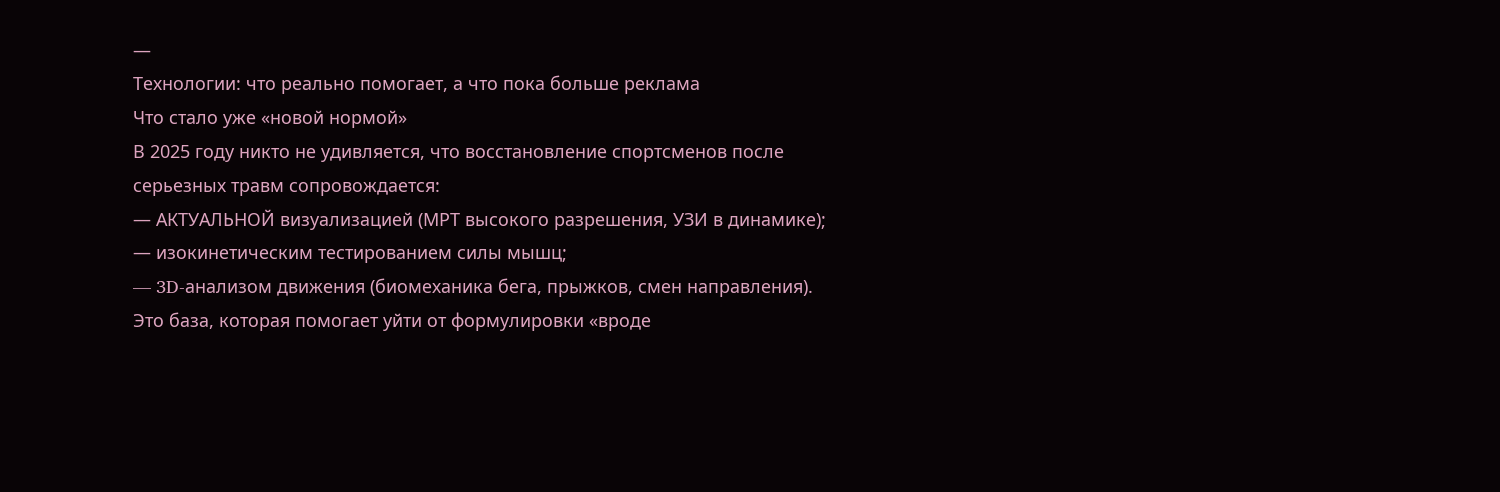—
Технологии: что реально помогает, а что пока больше реклама
Что стало уже «новой нормой»
В 2025 году никто не удивляется, что восстановление спортсменов после серьезных травм сопровождается:
— АКТУАЛЬНОЙ визуализацией (МРТ высокого разрешения, УЗИ в динамике);
— изокинетическим тестированием силы мышц;
— 3D-анализом движения (биомеханика бега, прыжков, смен направления).
Это база, которая помогает уйти от формулировки «вроде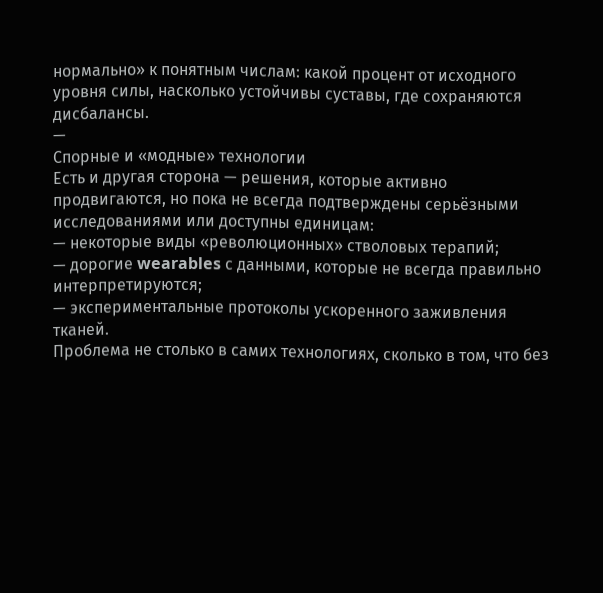нормально» к понятным числам: какой процент от исходного уровня силы, насколько устойчивы суставы, где сохраняются дисбалансы.
—
Спорные и «модные» технологии
Есть и другая сторона — решения, которые активно продвигаются, но пока не всегда подтверждены серьёзными исследованиями или доступны единицам:
— некоторые виды «революционных» стволовых терапий;
— дорогие wearables с данными, которые не всегда правильно интерпретируются;
— экспериментальные протоколы ускоренного заживления тканей.
Проблема не столько в самих технологиях, сколько в том, что без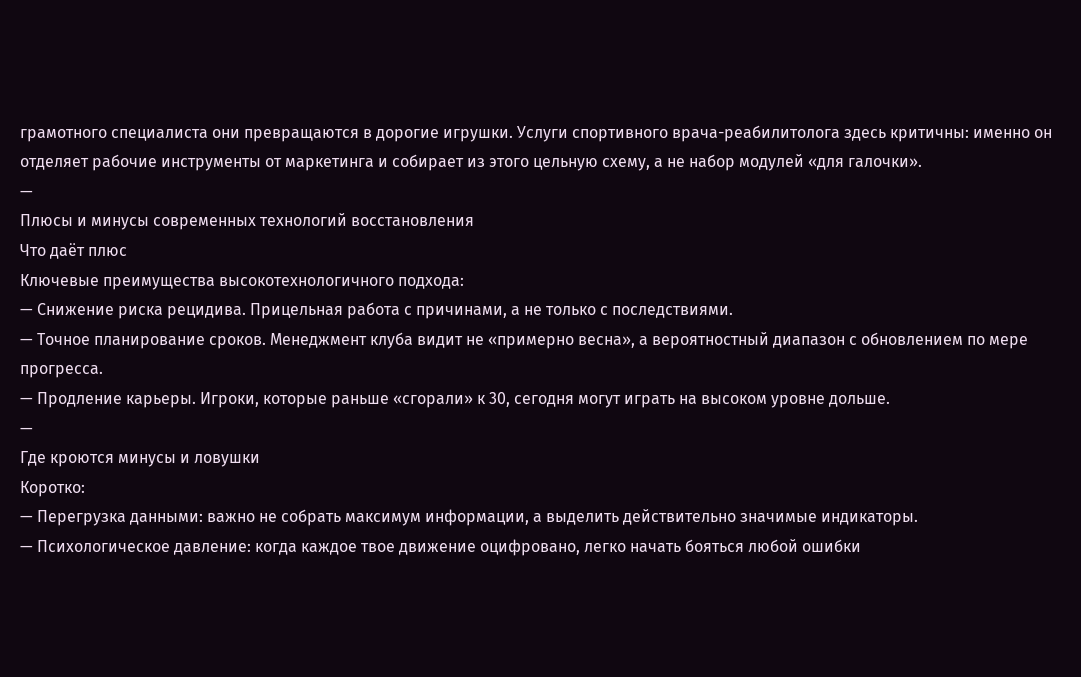грамотного специалиста они превращаются в дорогие игрушки. Услуги спортивного врача-реабилитолога здесь критичны: именно он отделяет рабочие инструменты от маркетинга и собирает из этого цельную схему, а не набор модулей «для галочки».
—
Плюсы и минусы современных технологий восстановления
Что даёт плюс
Ключевые преимущества высокотехнологичного подхода:
— Снижение риска рецидива. Прицельная работа с причинами, а не только с последствиями.
— Точное планирование сроков. Менеджмент клуба видит не «примерно весна», а вероятностный диапазон с обновлением по мере прогресса.
— Продление карьеры. Игроки, которые раньше «сгорали» к 30, сегодня могут играть на высоком уровне дольше.
—
Где кроются минусы и ловушки
Коротко:
— Перегрузка данными: важно не собрать максимум информации, а выделить действительно значимые индикаторы.
— Психологическое давление: когда каждое твое движение оцифровано, легко начать бояться любой ошибки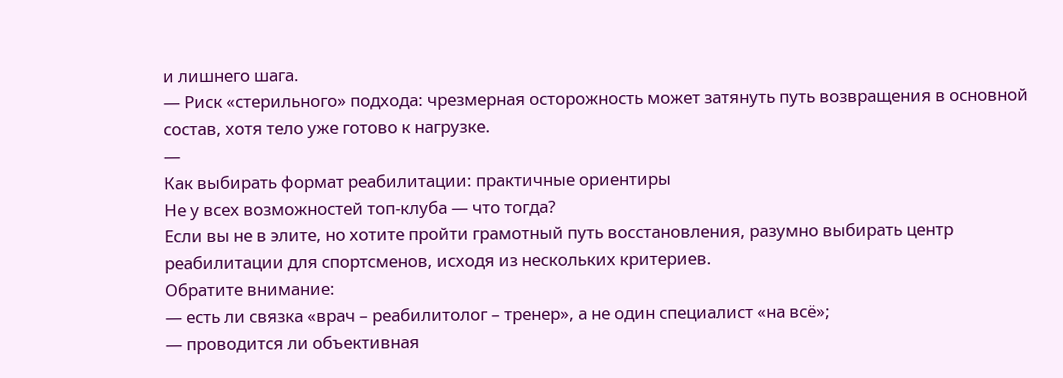и лишнего шага.
— Риск «стерильного» подхода: чрезмерная осторожность может затянуть путь возвращения в основной состав, хотя тело уже готово к нагрузке.
—
Как выбирать формат реабилитации: практичные ориентиры
Не у всех возможностей топ-клуба — что тогда?
Если вы не в элите, но хотите пройти грамотный путь восстановления, разумно выбирать центр реабилитации для спортсменов, исходя из нескольких критериев.
Обратите внимание:
— есть ли связка «врач – реабилитолог – тренер», а не один специалист «на всё»;
— проводится ли объективная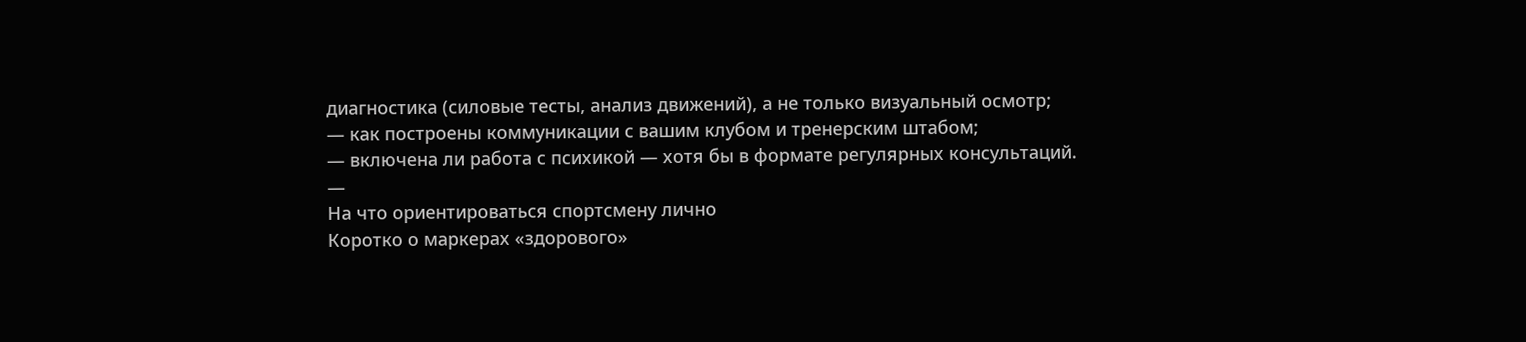диагностика (силовые тесты, анализ движений), а не только визуальный осмотр;
— как построены коммуникации с вашим клубом и тренерским штабом;
— включена ли работа с психикой — хотя бы в формате регулярных консультаций.
—
На что ориентироваться спортсмену лично
Коротко о маркерах «здорового»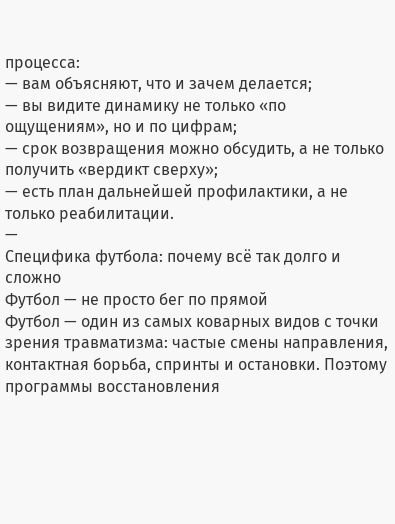процесса:
— вам объясняют, что и зачем делается;
— вы видите динамику не только «по ощущениям», но и по цифрам;
— срок возвращения можно обсудить, а не только получить «вердикт сверху»;
— есть план дальнейшей профилактики, а не только реабилитации.
—
Специфика футбола: почему всё так долго и сложно
Футбол — не просто бег по прямой
Футбол — один из самых коварных видов с точки зрения травматизма: частые смены направления, контактная борьба, спринты и остановки. Поэтому программы восстановления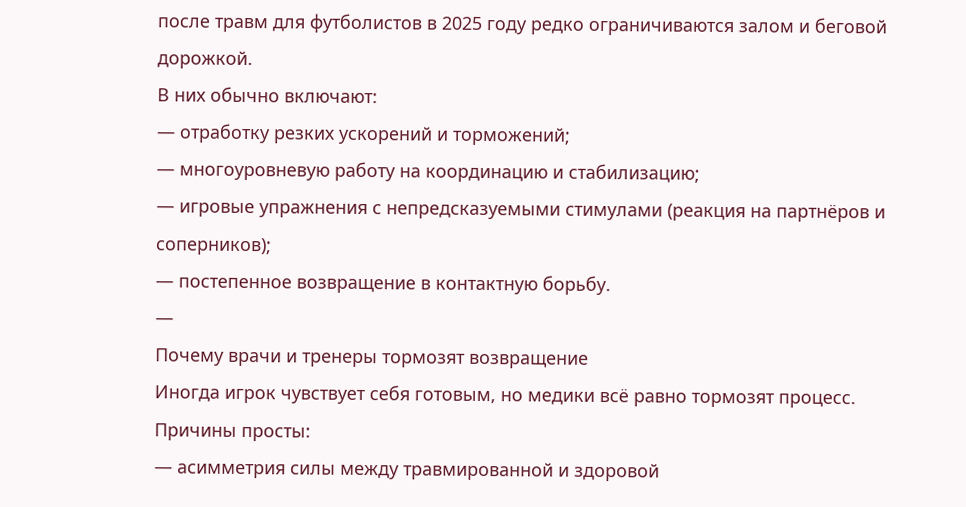после травм для футболистов в 2025 году редко ограничиваются залом и беговой дорожкой.
В них обычно включают:
— отработку резких ускорений и торможений;
— многоуровневую работу на координацию и стабилизацию;
— игровые упражнения с непредсказуемыми стимулами (реакция на партнёров и соперников);
— постепенное возвращение в контактную борьбу.
—
Почему врачи и тренеры тормозят возвращение
Иногда игрок чувствует себя готовым, но медики всё равно тормозят процесс. Причины просты:
— асимметрия силы между травмированной и здоровой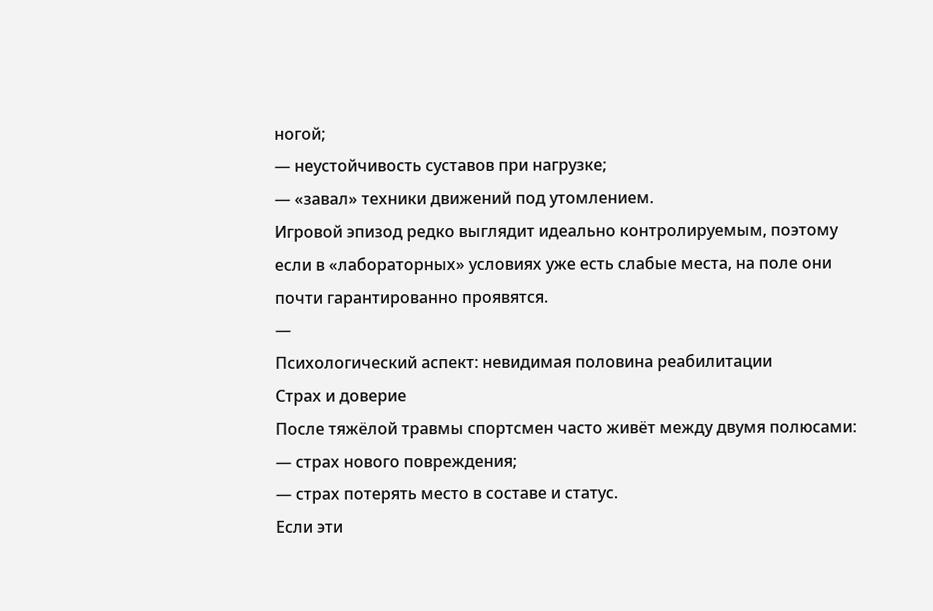ногой;
— неустойчивость суставов при нагрузке;
— «завал» техники движений под утомлением.
Игровой эпизод редко выглядит идеально контролируемым, поэтому если в «лабораторных» условиях уже есть слабые места, на поле они почти гарантированно проявятся.
—
Психологический аспект: невидимая половина реабилитации
Страх и доверие
После тяжёлой травмы спортсмен часто живёт между двумя полюсами:
— страх нового повреждения;
— страх потерять место в составе и статус.
Если эти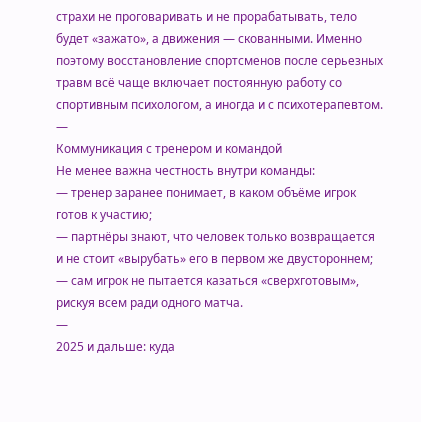страхи не проговаривать и не прорабатывать, тело будет «зажато», а движения — скованными. Именно поэтому восстановление спортсменов после серьезных травм всё чаще включает постоянную работу со спортивным психологом, а иногда и с психотерапевтом.
—
Коммуникация с тренером и командой
Не менее важна честность внутри команды:
— тренер заранее понимает, в каком объёме игрок готов к участию;
— партнёры знают, что человек только возвращается и не стоит «вырубать» его в первом же двустороннем;
— сам игрок не пытается казаться «сверхготовым», рискуя всем ради одного матча.
—
2025 и дальше: куда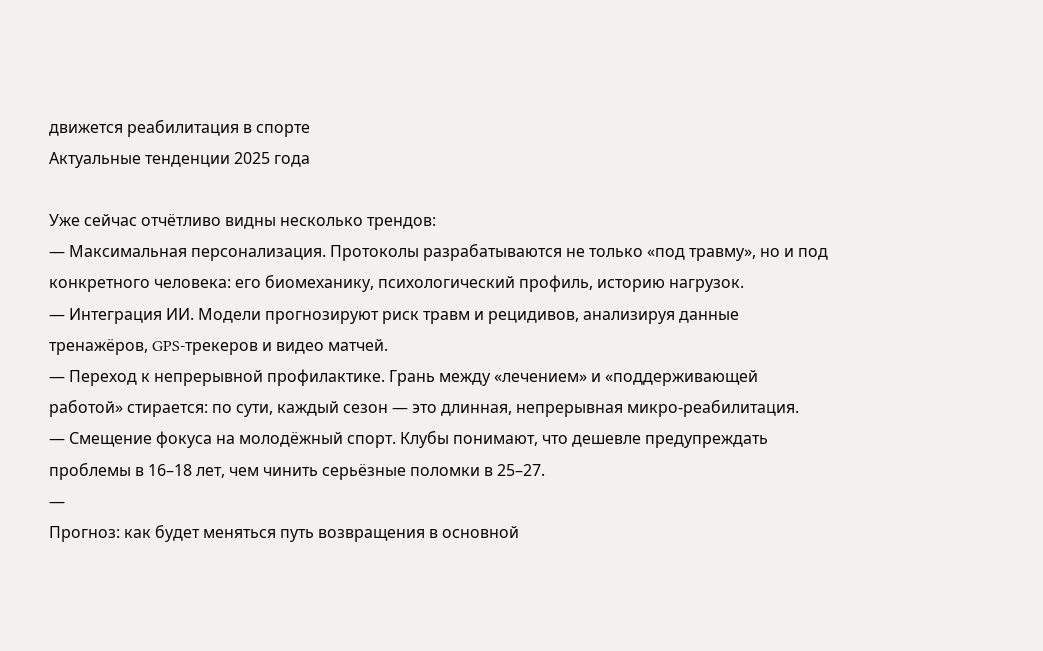движется реабилитация в спорте
Актуальные тенденции 2025 года

Уже сейчас отчётливо видны несколько трендов:
— Максимальная персонализация. Протоколы разрабатываются не только «под травму», но и под конкретного человека: его биомеханику, психологический профиль, историю нагрузок.
— Интеграция ИИ. Модели прогнозируют риск травм и рецидивов, анализируя данные тренажёров, GPS-трекеров и видео матчей.
— Переход к непрерывной профилактике. Грань между «лечением» и «поддерживающей работой» стирается: по сути, каждый сезон — это длинная, непрерывная микро-реабилитация.
— Смещение фокуса на молодёжный спорт. Клубы понимают, что дешевле предупреждать проблемы в 16–18 лет, чем чинить серьёзные поломки в 25–27.
—
Прогноз: как будет меняться путь возвращения в основной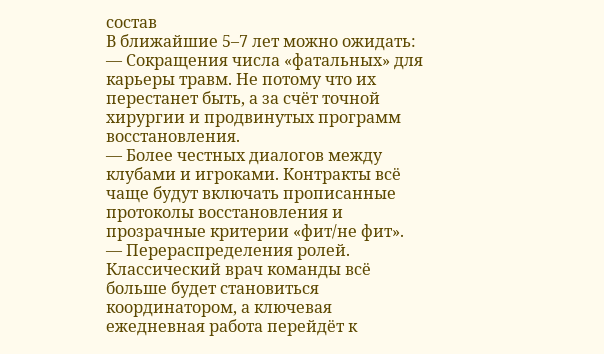состав
В ближайшие 5–7 лет можно ожидать:
— Сокращения числа «фатальных» для карьеры травм. Не потому что их перестанет быть, а за счёт точной хирургии и продвинутых программ восстановления.
— Более честных диалогов между клубами и игроками. Контракты всё чаще будут включать прописанные протоколы восстановления и прозрачные критерии «фит/не фит».
— Перераспределения ролей. Классический врач команды всё больше будет становиться координатором, а ключевая ежедневная работа перейдёт к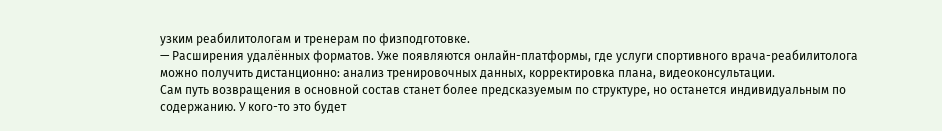узким реабилитологам и тренерам по физподготовке.
— Расширения удалённых форматов. Уже появляются онлайн-платформы, где услуги спортивного врача-реабилитолога можно получить дистанционно: анализ тренировочных данных, корректировка плана, видеоконсультации.
Сам путь возвращения в основной состав станет более предсказуемым по структуре, но останется индивидуальным по содержанию. У кого-то это будет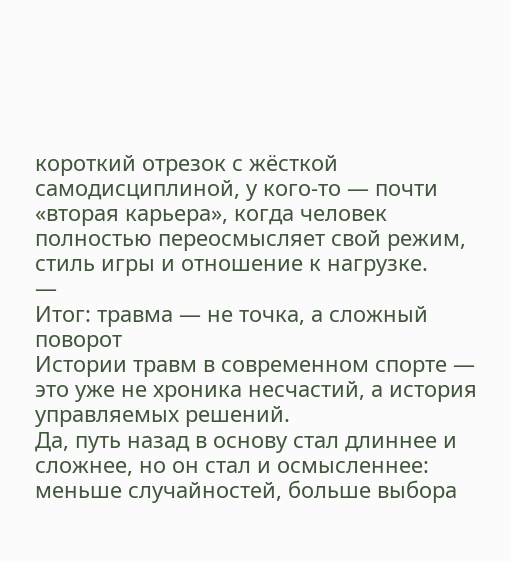короткий отрезок с жёсткой самодисциплиной, у кого-то — почти «вторая карьера», когда человек полностью переосмысляет свой режим, стиль игры и отношение к нагрузке.
—
Итог: травма — не точка, а сложный поворот
Истории травм в современном спорте — это уже не хроника несчастий, а история управляемых решений.
Да, путь назад в основу стал длиннее и сложнее, но он стал и осмысленнее: меньше случайностей, больше выбора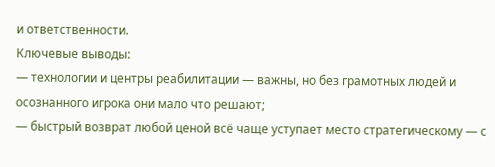и ответственности.
Ключевые выводы:
— технологии и центры реабилитации — важны, но без грамотных людей и осознанного игрока они мало что решают;
— быстрый возврат любой ценой всё чаще уступает место стратегическому — с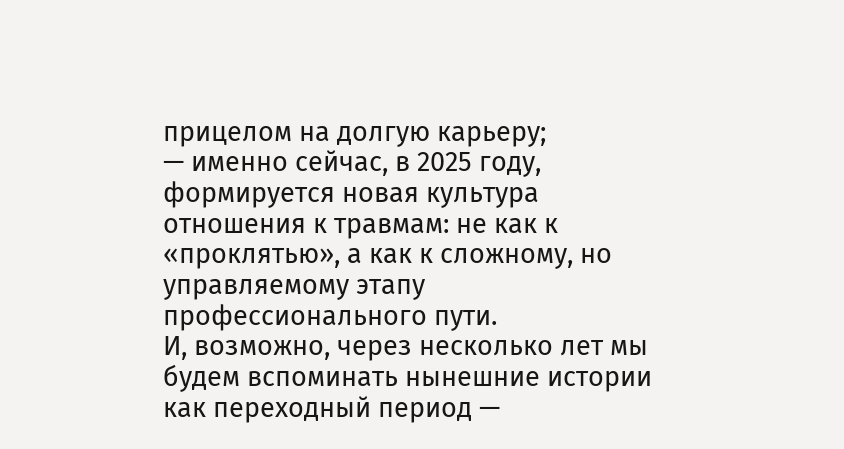прицелом на долгую карьеру;
— именно сейчас, в 2025 году, формируется новая культура отношения к травмам: не как к «проклятью», а как к сложному, но управляемому этапу профессионального пути.
И, возможно, через несколько лет мы будем вспоминать нынешние истории как переходный период —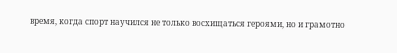время, когда спорт научился не только восхищаться героями, но и грамотно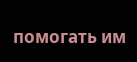помогать им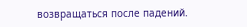возвращаться после падений.